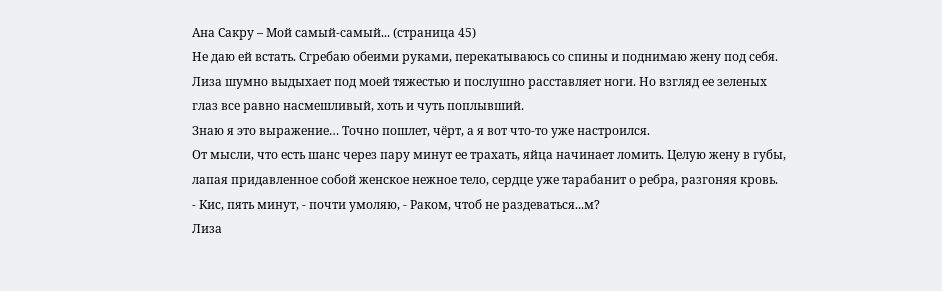Ана Сакру – Мой самый-самый... (страница 45)
Не даю ей встать. Сгребаю обеими руками, перекатываюсь со спины и поднимаю жену под себя. Лиза шумно выдыхает под моей тяжестью и послушно расставляет ноги. Но взгляд ее зеленых глаз все равно насмешливый, хоть и чуть поплывший.
Знаю я это выражение… Точно пошлет, чёрт, а я вот что-то уже настроился.
От мысли, что есть шанс через пару минут ее трахать, яйца начинает ломить. Целую жену в губы, лапая придавленное собой женское нежное тело, сердце уже тарабанит о ребра, разгоняя кровь.
- Кис, пять минут, - почти умоляю, - Раком, чтоб не раздеваться...м?
Лиза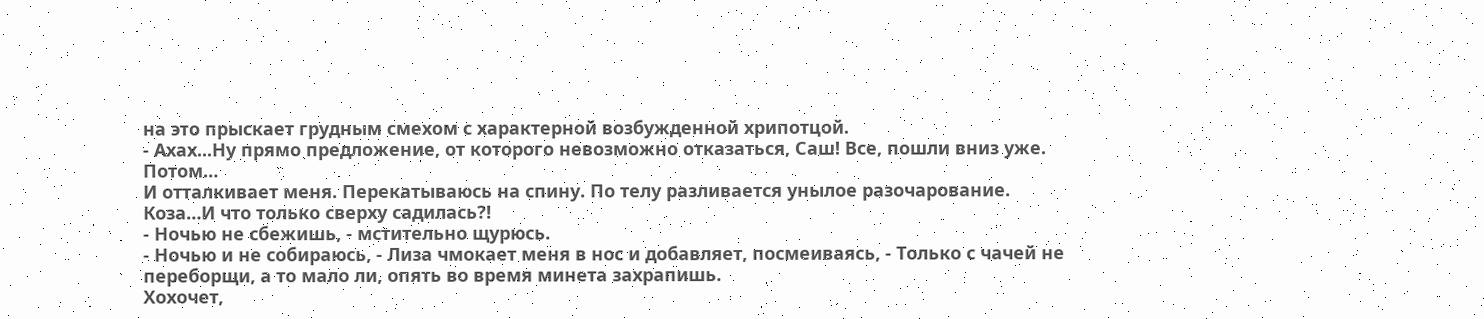на это прыскает грудным смехом с характерной возбужденной хрипотцой.
- Ахах...Ну прямо предложение, от которого невозможно отказаться, Саш! Все, пошли вниз уже. Потом…
И отталкивает меня. Перекатываюсь на спину. По телу разливается унылое разочарование. Коза…И что только сверху садилась?!
- Ночью не сбежишь, - мстительно щурюсь.
- Ночью и не собираюсь, - Лиза чмокает меня в нос и добавляет, посмеиваясь, - Только с чачей не переборщи, а то мало ли, опять во время минета захрапишь.
Хохочет,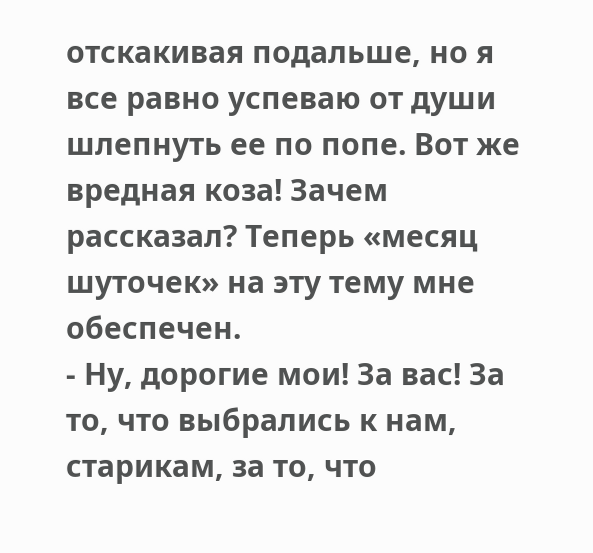отскакивая подальше, но я все равно успеваю от души шлепнуть ее по попе. Вот же вредная коза! Зачем рассказал? Теперь «месяц шуточек» на эту тему мне обеспечен.
- Ну, дорогие мои! За вас! За то, что выбрались к нам, старикам, за то, что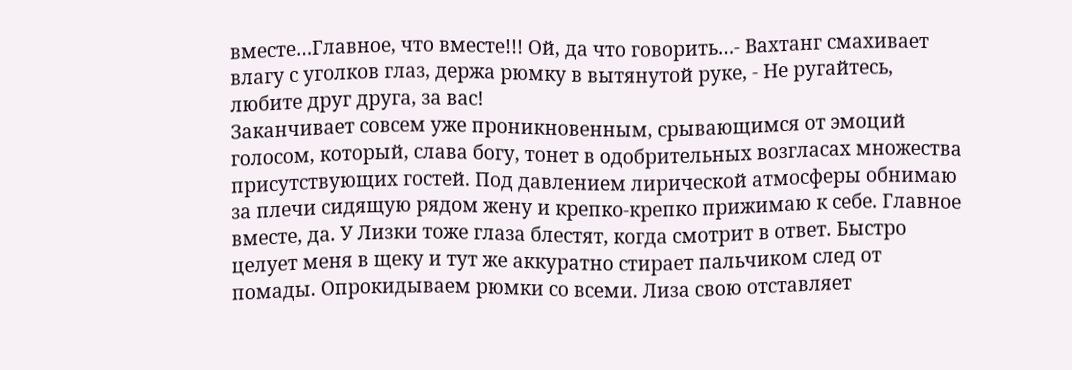вместе…Главное, что вместе!!! Ой, да что говорить…- Вахтанг смахивает влагу с уголков глаз, держа рюмку в вытянутой руке, - Не ругайтесь, любите друг друга, за вас!
Заканчивает совсем уже проникновенным, срывающимся от эмоций голосом, который, слава богу, тонет в одобрительных возгласах множества присутствующих гостей. Под давлением лирической атмосферы обнимаю за плечи сидящую рядом жену и крепко-крепко прижимаю к себе. Главное вместе, да. У Лизки тоже глаза блестят, когда смотрит в ответ. Быстро целует меня в щеку и тут же аккуратно стирает пальчиком след от помады. Опрокидываем рюмки со всеми. Лиза свою отставляет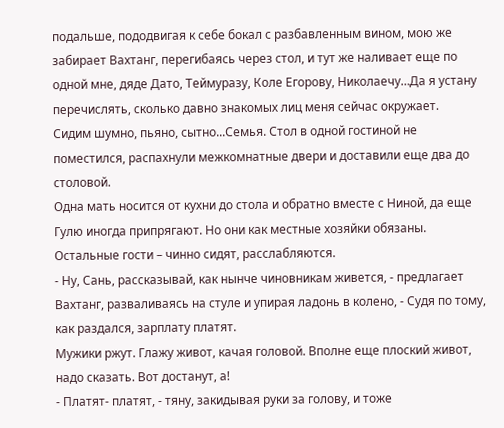подальше, пододвигая к себе бокал с разбавленным вином, мою же забирает Вахтанг, перегибаясь через стол, и тут же наливает еще по одной мне, дяде Дато, Теймуразу, Коле Егорову, Николаечу…Да я устану перечислять, сколько давно знакомых лиц меня сейчас окружает.
Сидим шумно, пьяно, сытно...Семья. Стол в одной гостиной не поместился, распахнули межкомнатные двери и доставили еще два до столовой.
Одна мать носится от кухни до стола и обратно вместе с Ниной, да еще Гулю иногда припрягают. Но они как местные хозяйки обязаны. Остальные гости – чинно сидят, расслабляются.
- Ну, Сань, рассказывай, как нынче чиновникам живется, - предлагает Вахтанг, разваливаясь на стуле и упирая ладонь в колено, - Судя по тому, как раздался, зарплату платят.
Мужики ржут. Глажу живот, качая головой. Вполне еще плоский живот, надо сказать. Вот достанут, а!
- Платят- платят, - тяну, закидывая руки за голову, и тоже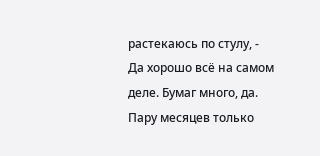растекаюсь по стулу, - Да хорошо всё на самом деле. Бумаг много, да. Пару месяцев только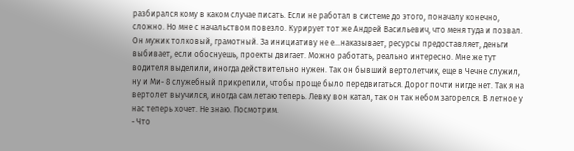разбирался кому в каком случае писать. Если не работал в системе до этого, поначалу конечно, сложно. Но мне с начальством повезло. Курирует тот же Андрей Васильевич, что меня туда и позвал. Он мужик толковый, грамотный. За инициативу не е…наказывает, ресурсы предоставляет, деньги выбивает, если обоснуешь, проекты двигает. Можно работать, реально интересно. Мне же тут водителя выделили, иногда действительно нужен. Так он бывший вертолетчик, еще в Чечне служил, ну и Ми- 8 служебный прикрепили, чтобы проще было передвигаться. Дорог почти нигде нет. Так я на вертолет выучился, иногда сам летаю теперь. Левку вон катал, так он так небом загорелся. В летное у нас теперь хочет. Не знаю. Посмотрим.
- Что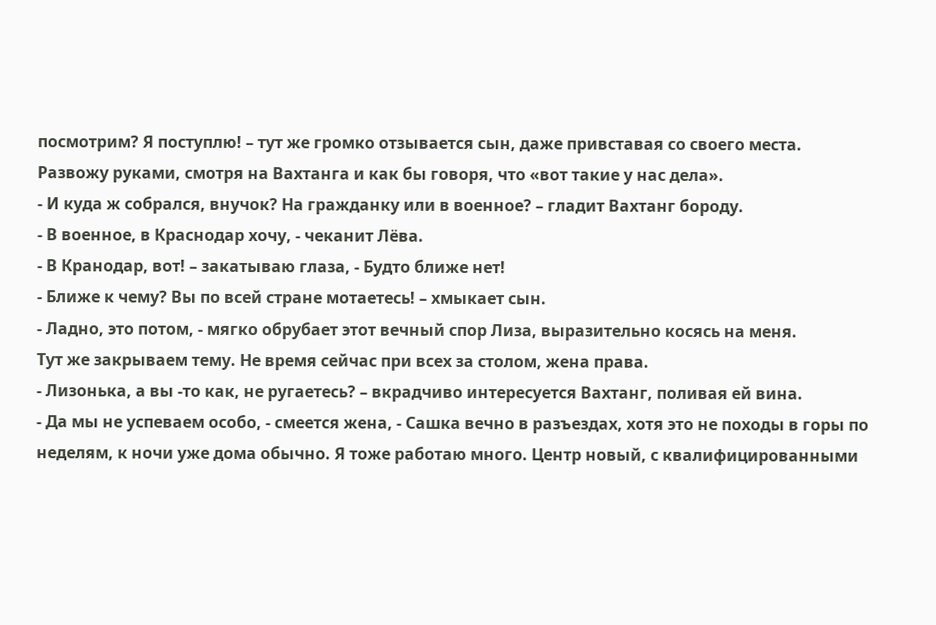посмотрим? Я поступлю! – тут же громко отзывается сын, даже привставая со своего места.
Развожу руками, смотря на Вахтанга и как бы говоря, что «вот такие у нас дела».
- И куда ж собрался, внучок? На гражданку или в военное? – гладит Вахтанг бороду.
- В военное, в Краснодар хочу, - чеканит Лёва.
- В Кранодар, вот! – закатываю глаза, - Будто ближе нет!
- Ближе к чему? Вы по всей стране мотаетесь! – хмыкает сын.
- Ладно, это потом, - мягко обрубает этот вечный спор Лиза, выразительно косясь на меня.
Тут же закрываем тему. Не время сейчас при всех за столом, жена права.
- Лизонька, а вы -то как, не ругаетесь? – вкрадчиво интересуется Вахтанг, поливая ей вина.
- Да мы не успеваем особо, - смеется жена, - Сашка вечно в разъездах, хотя это не походы в горы по неделям, к ночи уже дома обычно. Я тоже работаю много. Центр новый, с квалифицированными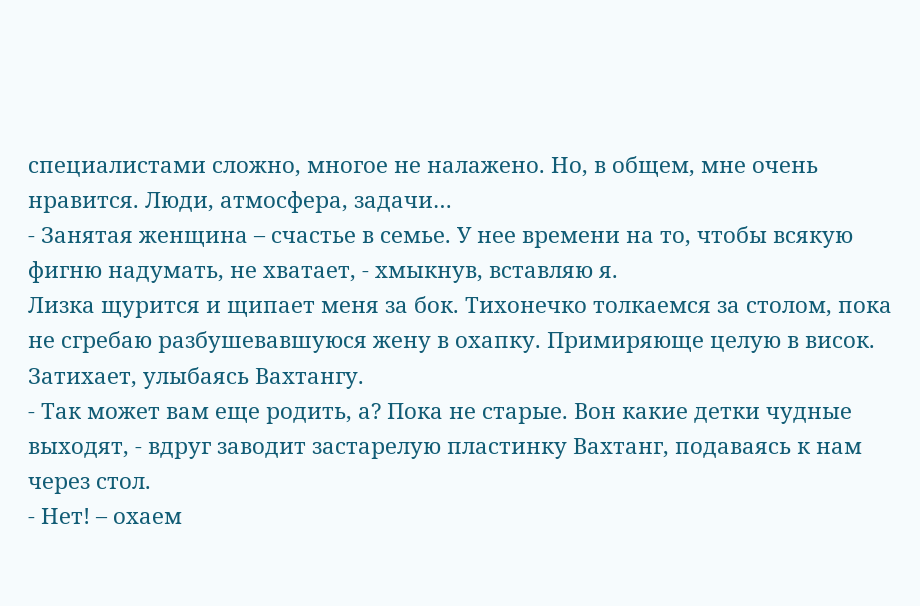специалистами сложно, многое не налажено. Но, в общем, мне очень нравится. Люди, атмосфера, задачи…
- Занятая женщина – счастье в семье. У нее времени на то, чтобы всякую фигню надумать, не хватает, - хмыкнув, вставляю я.
Лизка щурится и щипает меня за бок. Тихонечко толкаемся за столом, пока не сгребаю разбушевавшуюся жену в охапку. Примиряюще целую в висок. Затихает, улыбаясь Вахтангу.
- Так может вам еще родить, а? Пока не старые. Вон какие детки чудные выходят, - вдруг заводит застарелую пластинку Вахтанг, подаваясь к нам через стол.
- Нет! – охаем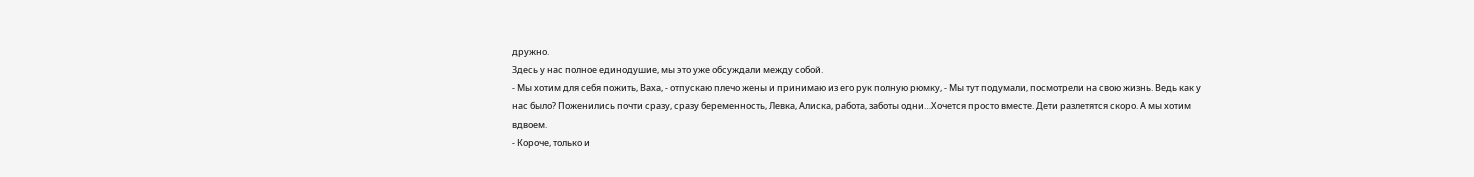дружно.
Здесь у нас полное единодушие, мы это уже обсуждали между собой.
- Мы хотим для себя пожить, Ваха, - отпускаю плечо жены и принимаю из его рук полную рюмку, - Мы тут подумали, посмотрели на свою жизнь. Ведь как у нас было? Поженились почти сразу, сразу беременность, Левка, Алиска, работа, заботы одни…Хочется просто вместе. Дети разлетятся скоро. А мы хотим вдвоем.
- Короче, только и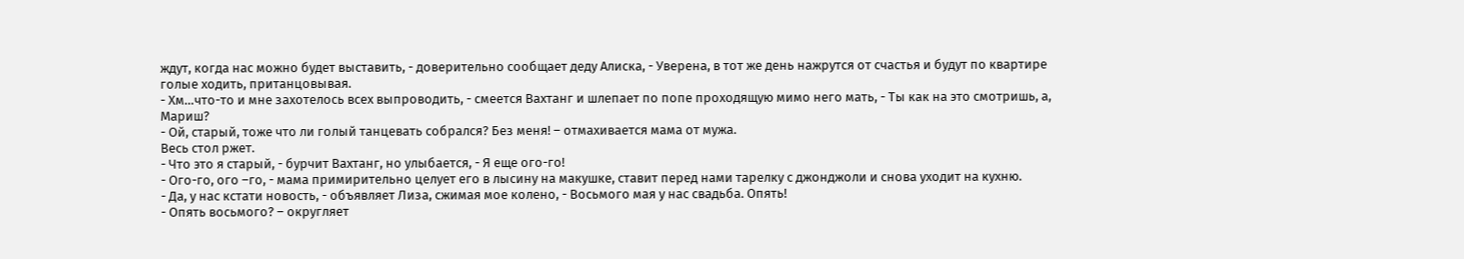ждут, когда нас можно будет выставить, - доверительно сообщает деду Алиска, - Уверена, в тот же день нажрутся от счастья и будут по квартире голые ходить, пританцовывая.
- Хм…что-то и мне захотелось всех выпроводить, - смеется Вахтанг и шлепает по попе проходящую мимо него мать, - Ты как на это смотришь, а, Мариш?
- Ой, старый, тоже что ли голый танцевать собрался? Без меня! – отмахивается мама от мужа.
Весь стол ржет.
- Что это я старый, - бурчит Вахтанг, но улыбается, - Я еще ого-го!
- Ого-го, ого –го, - мама примирительно целует его в лысину на макушке, ставит перед нами тарелку с джонджоли и снова уходит на кухню.
- Да, у нас кстати новость, - объявляет Лиза, сжимая мое колено, - Восьмого мая у нас свадьба. Опять!
- Опять восьмого? – округляет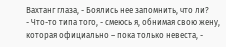Вахтанг глаза, - Боялись нее запомнить, что ли?
- Что-то типа того, - смеюсь я, обнимая свою жену, которая официально – пока только невеста, -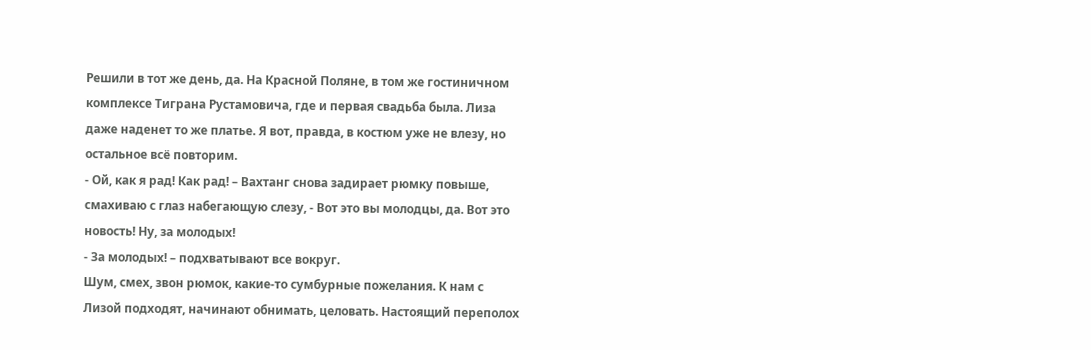Решили в тот же день, да. На Красной Поляне, в том же гостиничном комплексе Тиграна Рустамовича, где и первая свадьба была. Лиза даже наденет то же платье. Я вот, правда, в костюм уже не влезу, но остальное всё повторим.
- Ой, как я рад! Как рад! – Вахтанг снова задирает рюмку повыше, смахиваю с глаз набегающую слезу, - Вот это вы молодцы, да. Вот это новость! Ну, за молодых!
- За молодых! – подхватывают все вокруг.
Шум, смех, звон рюмок, какие-то сумбурные пожелания. К нам с Лизой подходят, начинают обнимать, целовать. Настоящий переполох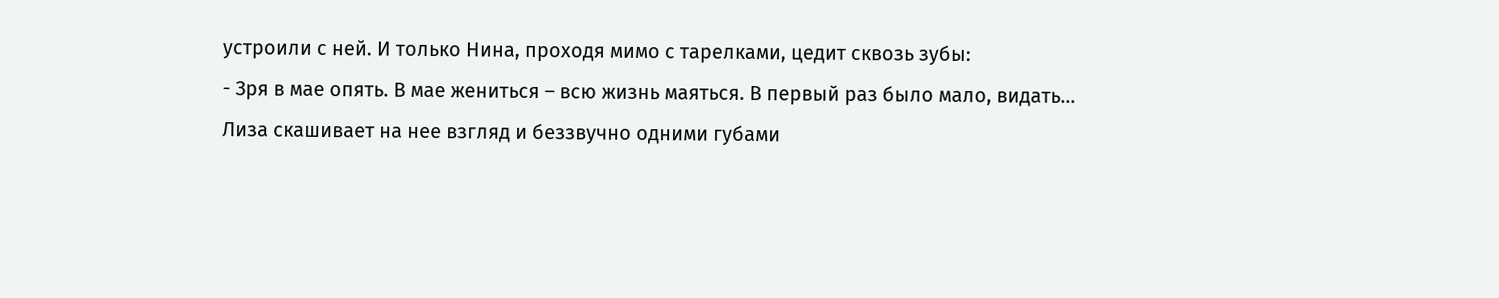устроили с ней. И только Нина, проходя мимо с тарелками, цедит сквозь зубы:
- Зря в мае опять. В мае жениться – всю жизнь маяться. В первый раз было мало, видать…
Лиза скашивает на нее взгляд и беззвучно одними губами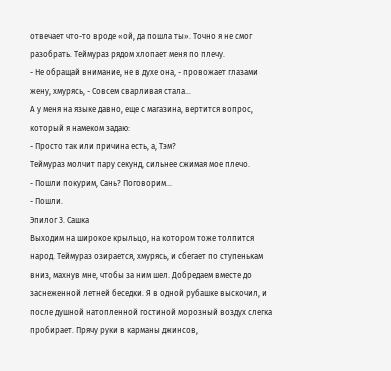отвечает что-то вроде «ой, да пошла ты». Точно я не смог разобрать. Теймураз рядом хлопает меня по плечу.
- Не обращай внимание, не в духе она, - провожает глазами жену, хмурясь, - Совсем сварливая стала…
А у меня на языке давно, еще с магазина, вертится вопрос, который я намеком задаю:
- Просто так или причина есть, а, Тэм?
Теймураз молчит пару секунд, сильнее сжимая мое плечо.
- Пошли покурим, Сань? Поговорим…
- Пошли.
Эпилог 3. Сашка
Выходим на широкое крыльцо, на котором тоже толпится народ. Теймураз озирается, хмурясь, и сбегает по ступенькам вниз, махнув мне, чтобы за ним шел. Добредаем вместе до заснеженной летней беседки. Я в одной рубашке выскочил, и после душной натопленной гостиной морозный воздух слегка пробирает. Прячу руки в карманы джинсов,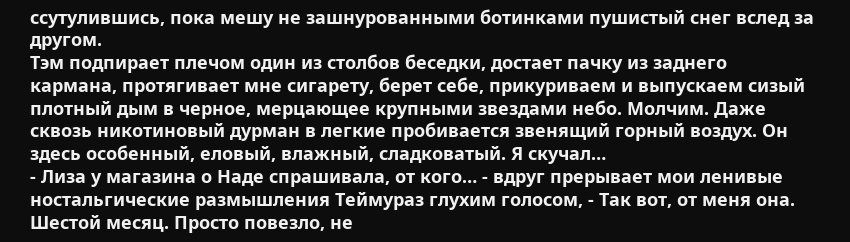ссутулившись, пока мешу не зашнурованными ботинками пушистый снег вслед за другом.
Тэм подпирает плечом один из столбов беседки, достает пачку из заднего кармана, протягивает мне сигарету, берет себе, прикуриваем и выпускаем сизый плотный дым в черное, мерцающее крупными звездами небо. Молчим. Даже сквозь никотиновый дурман в легкие пробивается звенящий горный воздух. Он здесь особенный, еловый, влажный, сладковатый. Я скучал…
- Лиза у магазина о Наде спрашивала, от кого… - вдруг прерывает мои ленивые ностальгические размышления Теймураз глухим голосом, - Так вот, от меня она. Шестой месяц. Просто повезло, не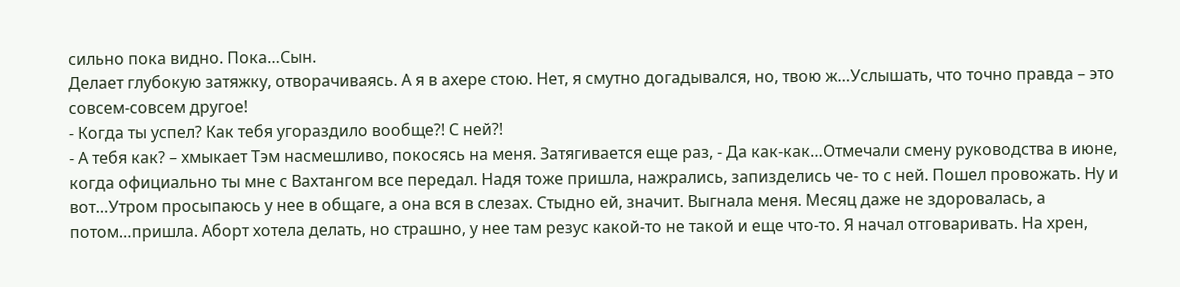сильно пока видно. Пока…Сын.
Делает глубокую затяжку, отворачиваясь. А я в ахере стою. Нет, я смутно догадывался, но, твою ж…Услышать, что точно правда – это совсем-совсем другое!
- Когда ты успел? Как тебя угораздило вообще?! С ней?!
- А тебя как? – хмыкает Тэм насмешливо, покосясь на меня. Затягивается еще раз, - Да как-как…Отмечали смену руководства в июне, когда официально ты мне с Вахтангом все передал. Надя тоже пришла, нажрались, запизделись че- то с ней. Пошел провожать. Ну и вот…Утром просыпаюсь у нее в общаге, а она вся в слезах. Стыдно ей, значит. Выгнала меня. Месяц даже не здоровалась, а потом…пришла. Аборт хотела делать, но страшно, у нее там резус какой-то не такой и еще что-то. Я начал отговаривать. На хрен,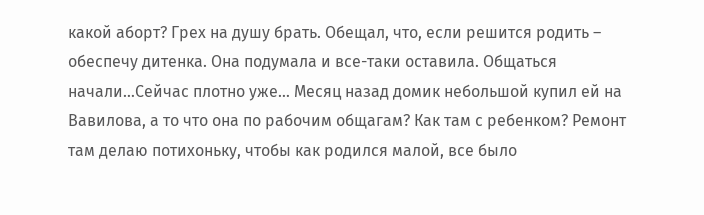какой аборт? Грех на душу брать. Обещал, что, если решится родить – обеспечу дитенка. Она подумала и все-таки оставила. Общаться начали…Сейчас плотно уже… Месяц назад домик небольшой купил ей на Вавилова, а то что она по рабочим общагам? Как там с ребенком? Ремонт там делаю потихоньку, чтобы как родился малой, все было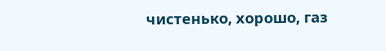чистенько, хорошо, газ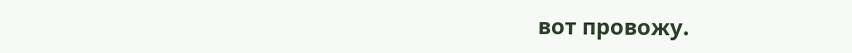вот провожу.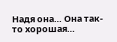Надя она… Она так-то хорошая…